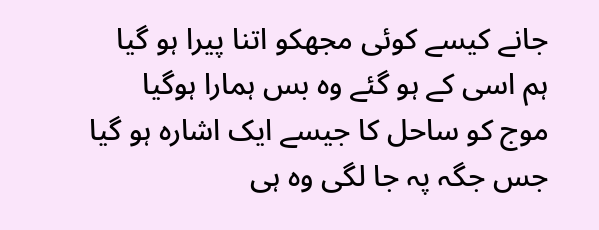جانے کیسے کوئی مجھکو اتنا پیرا ہو گیا
ہم اسی کے ہو گئے وہ بس ہمارا ہوگیا
موج کو ساحل کا جیسے ایک اشارہ ہو گیا
جس جگہ پہ جا لگی وہ ہی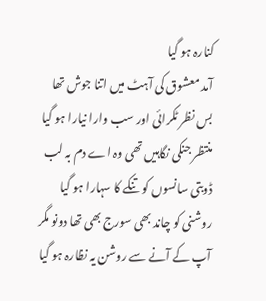کنارہ ہو گیا
آمد معشوق کی آہٹ میں اتنا جوش تھا
بس نظر ٹکرائی اور سب وارا نیارا ہو گیا
منتظر جنکی نگاہیں تھی وہ اے دم بہ لب
ڈوبتی سانسوں کو تنکے کا سہارا ہو گیا
روشنی کو چاند بھی سورج بھی تھا دونو مگر
آپ کے آنے سے روشن یہ نظارہ ہو گیا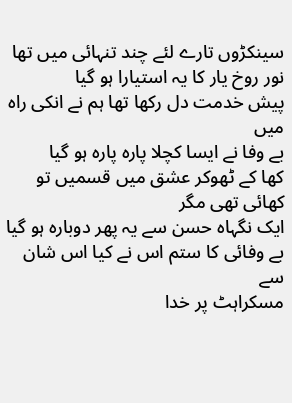سینکڑوں تارے لئے چند تنہائی میں تھا
نور روخ یار کا یہ استیارا ہو گیا
پیش خدمت دل رکھا تھا ہم نے انکی راہ میں
بے وفا نے ایسا کچلا پارہ پارہ ہو گیا
کھا کے ٹھوکر عشق میں قسمیں تو کھائی تھی مگر
ایک نگہاہ حسن سے یہ پھر دوبارہ ہو گیا
بے وفائی کا ستم اس نے کیا اس شان سے
مسکراہٹ پر خدا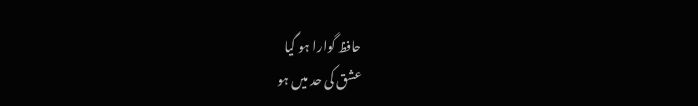حافظ گوارا ہو گیا
عشق کی حد میں ہو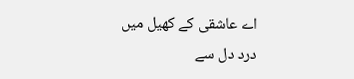اے عاشقی کے کھیل میں
درد دل سے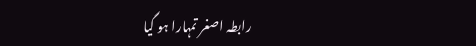رابطہ اصغر تمہارا ہو گیا